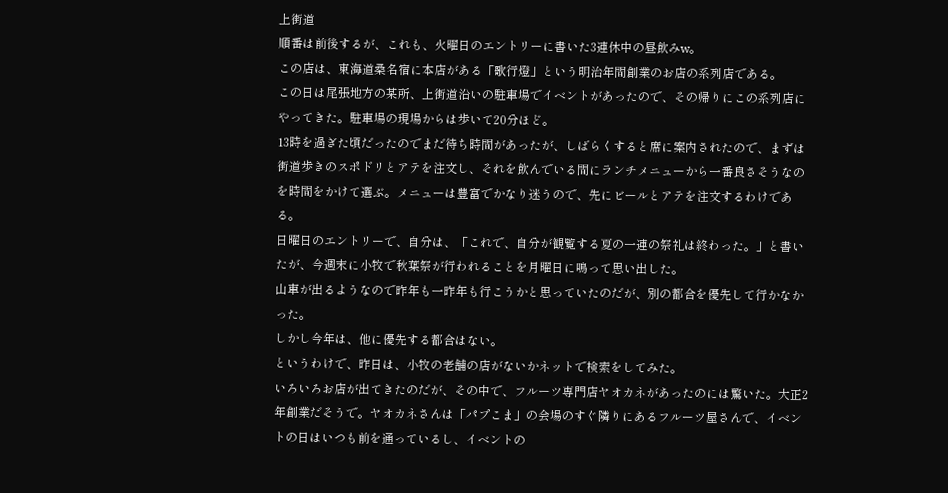上街道
順番は前後するが、これも、火曜日のエントリーに書いた3連休中の昼飲みw。
この店は、東海道桑名宿に本店がある「歌行燈」という明治年間創業のお店の系列店である。
この日は尾張地方の某所、上街道沿いの駐車場でイベントがあったので、その帰りにこの系列店にやってきた。駐車場の現場からは歩いて20分ほど。
13時を過ぎた頃だったのでまだ待ち時間があったが、しばらくすると席に案内されたので、まずは街道歩きのスポドリとアテを注文し、それを飲んでいる間にランチメニューから一番良さそうなのを時間をかけて選ぶ。メニューは豊富でかなり迷うので、先にビールとアテを注文するわけである。
日曜日のエントリーで、自分は、「これで、自分が観覧する夏の一連の祭礼は終わった。」と書いたが、今週末に小牧で秋葉祭が行われることを月曜日に鳴って思い出した。
山車が出るようなので昨年も一昨年も行こうかと思っていたのだが、別の都合を優先して行かなかった。
しかし今年は、他に優先する都合はない。
というわけで、昨日は、小牧の老舗の店がないかネットで検索をしてみた。
いろいろお店が出てきたのだが、その中で、フルーツ専門店ヤオカネがあったのには驚いた。大正2年創業だそうで。ヤオカネさんは「パプこま」の会場のすぐ隣りにあるフルーツ屋さんで、イベントの日はいつも前を通っているし、イベントの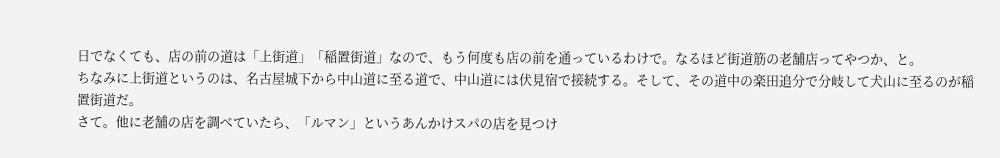日でなくても、店の前の道は「上街道」「稲置街道」なので、もう何度も店の前を通っているわけで。なるほど街道筋の老舗店ってやつか、と。
ちなみに上街道というのは、名古屋城下から中山道に至る道で、中山道には伏見宿で接続する。そして、その道中の楽田追分で分岐して犬山に至るのが稲置街道だ。
さて。他に老舗の店を調べていたら、「ルマン」というあんかけスパの店を見つけ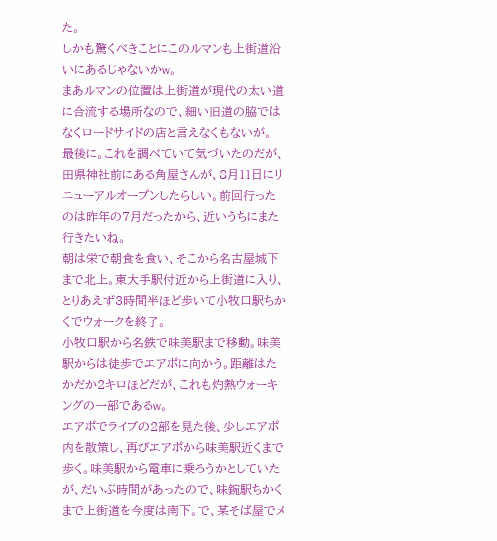た。
しかも驚くべきことにこのルマンも上街道沿いにあるじゃないかw。
まあルマンの位置は上街道が現代の太い道に合流する場所なので、細い旧道の脇ではなくロードサイドの店と言えなくもないが。
最後に。これを調べていて気づいたのだが、田県神社前にある角屋さんが、8月11日にリニューアルオープンしたらしい。前回行ったのは昨年の7月だったから、近いうちにまた行きたいね。
朝は栄で朝食を食い、そこから名古屋城下まで北上。東大手駅付近から上街道に入り、とりあえず3時間半ほど歩いて小牧口駅ちかくでウォークを終了。
小牧口駅から名鉄で味美駅まで移動。味美駅からは徒歩でエアポに向かう。距離はたかだか2キロほどだが、これも灼熱ウォーキングの一部であるw。
エアポでライブの2部を見た後、少しエアポ内を散策し、再びエアポから味美駅近くまで歩く。味美駅から電車に乗ろうかとしていたが、だいぶ時間があったので、味鋺駅ちかくまで上街道を今度は南下。で、某そば屋でメ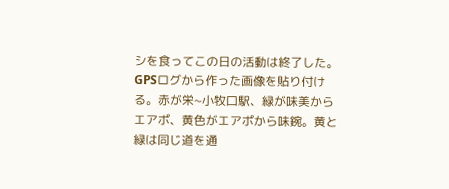シを食ってこの日の活動は終了した。
GPSログから作った画像を貼り付ける。赤が栄~小牧口駅、緑が味美からエアポ、黄色がエアポから味鋺。黄と緑は同じ道を通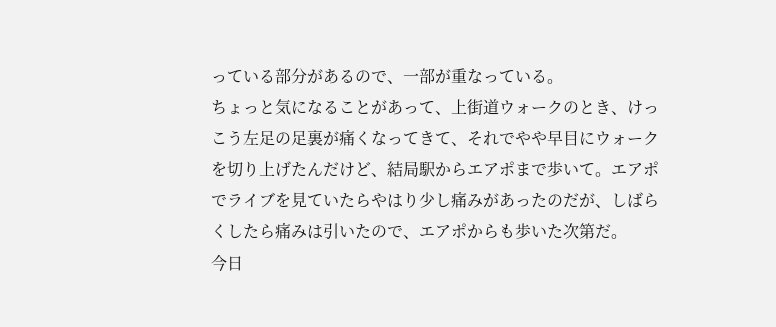っている部分があるので、一部が重なっている。
ちょっと気になることがあって、上街道ウォークのとき、けっこう左足の足裏が痛くなってきて、それでやや早目にウォークを切り上げたんだけど、結局駅からエアポまで歩いて。エアポでライブを見ていたらやはり少し痛みがあったのだが、しばらくしたら痛みは引いたので、エアポからも歩いた次第だ。
今日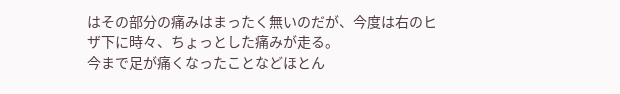はその部分の痛みはまったく無いのだが、今度は右のヒザ下に時々、ちょっとした痛みが走る。
今まで足が痛くなったことなどほとん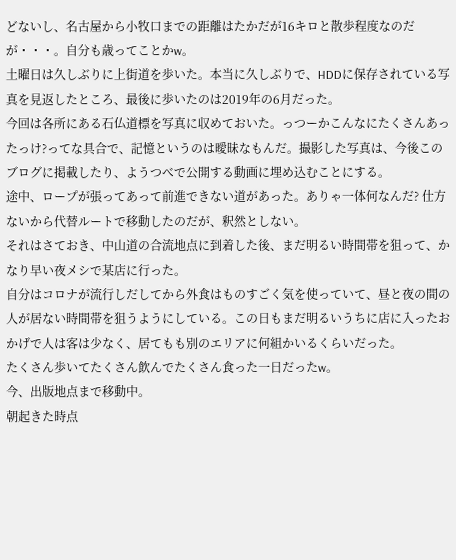どないし、名古屋から小牧口までの距離はたかだが16キロと散歩程度なのだが・・・。自分も歳ってことかw。
土曜日は久しぶりに上街道を歩いた。本当に久しぶりで、HDDに保存されている写真を見返したところ、最後に歩いたのは2019年の6月だった。
今回は各所にある石仏道標を写真に収めておいた。っつーかこんなにたくさんあったっけ?ってな具合で、記憶というのは曖昧なもんだ。撮影した写真は、今後このブログに掲載したり、ようつべで公開する動画に埋め込むことにする。
途中、ロープが張ってあって前進できない道があった。ありゃ一体何なんだ? 仕方ないから代替ルートで移動したのだが、釈然としない。
それはさておき、中山道の合流地点に到着した後、まだ明るい時間帯を狙って、かなり早い夜メシで某店に行った。
自分はコロナが流行しだしてから外食はものすごく気を使っていて、昼と夜の間の人が居ない時間帯を狙うようにしている。この日もまだ明るいうちに店に入ったおかげで人は客は少なく、居てもも別のエリアに何組かいるくらいだった。
たくさん歩いてたくさん飲んでたくさん食った一日だったw。
今、出版地点まで移動中。
朝起きた時点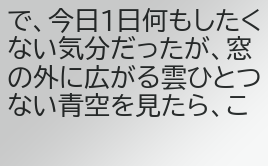で、今日1日何もしたくない気分だったが、窓の外に広がる雲ひとつない青空を見たら、こ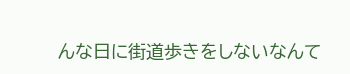んな日に街道歩きをしないなんて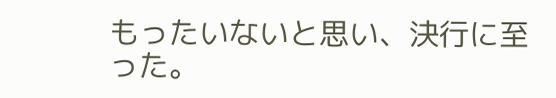もったいないと思い、決行に至った。